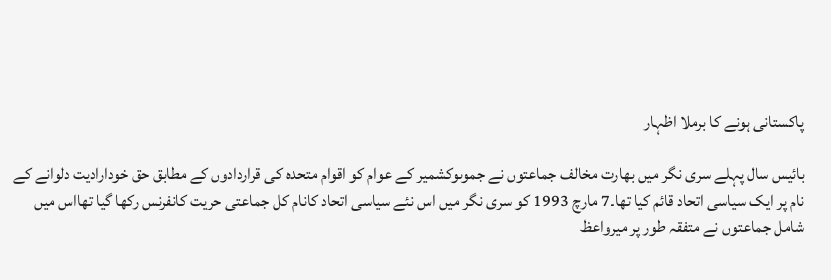پاکستانی ہونے کا برملا اظہار

بائیس سال پہلے سری نگر میں بھارت مخالف جماعتوں نے جموںوکشمیر کے عوام کو اقوام متحدہ کی قراردادوں کے مطابق حق خودارادیت دلوانے کے نام پر ایک سیاسی اتحاد قائم کیا تھا۔7 مارچ 1993 کو سری نگر میں اس نئے سیاسی اتحاد کانام کل جماعتی حریت کانفرنس رکھا گیا تھااس میں شامل جماعتوں نے متفقہ طور پر میرواعظ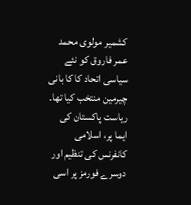کشمیر مولوی محمد عمر فاروق کو نئے سیاسی اتحاد کا کا بانی چیرمین منتخب کیا تھا۔ ریاست پاکستان کی ایما پر، اسلامی کانفرنس کی تنظیم اور دوسرے فورمز پر اسی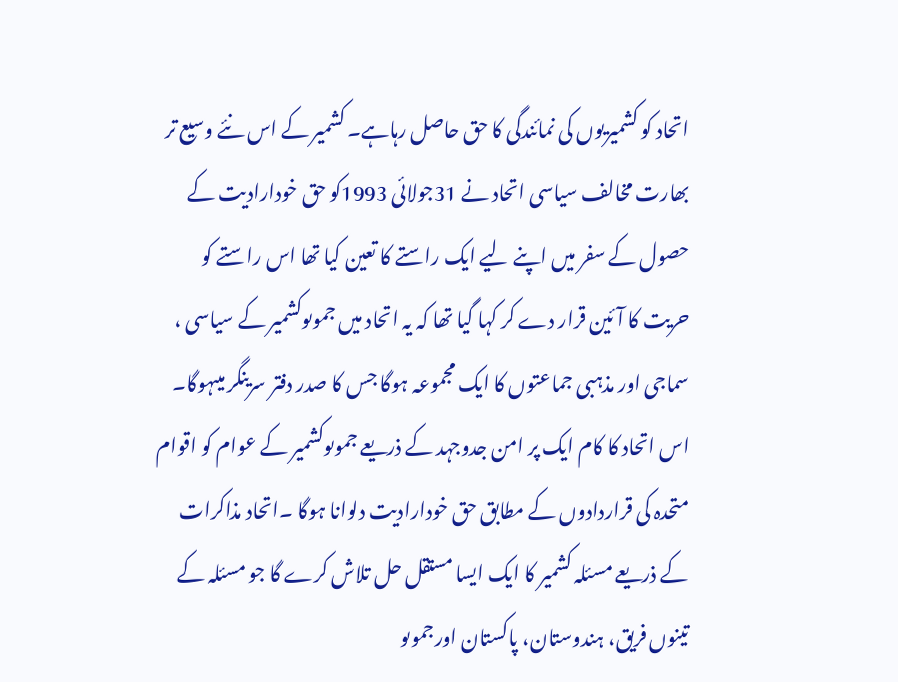اتحاد کو کشمیریوں کی نمائندگی کا حق حاصل رہاہے۔ کشمیر کے اس نئے وسیع تر بھارت مخالف سیاسی اتحاد نے 31جولائی 1993کو حق خودارادیت کے حصول کے سفر میں اپنے لیے ایک راستے کا تعین کیا تھا اس راستے کو حریت کا آئین قرار دے کر کہا گیا تھا کہ یہ اتحاد میں جموںوکشمیر کے سیاسی ، سماجی اور مذہبی جماعتوں کا ایک مجموعہ ہوگا جس کا صدر دفتر سرینگر میںہوگا۔ اس اتحاد کا کام ایک پر امن جدوجہد کے ذریعے جموںوکشمیر کے عوام کو اقوام متحدہ کی قراردادوں کے مطابق حق خودارادیت دلوانا ہوگا ۔اتحاد مذاکرات کے ذریعے مسئلہ کشمیر کا ایک ایسا مستقل حل تلاش کرے گا جو مسئلہ کے تینوں فریق، ہندوستان، پاکستان اورجموںو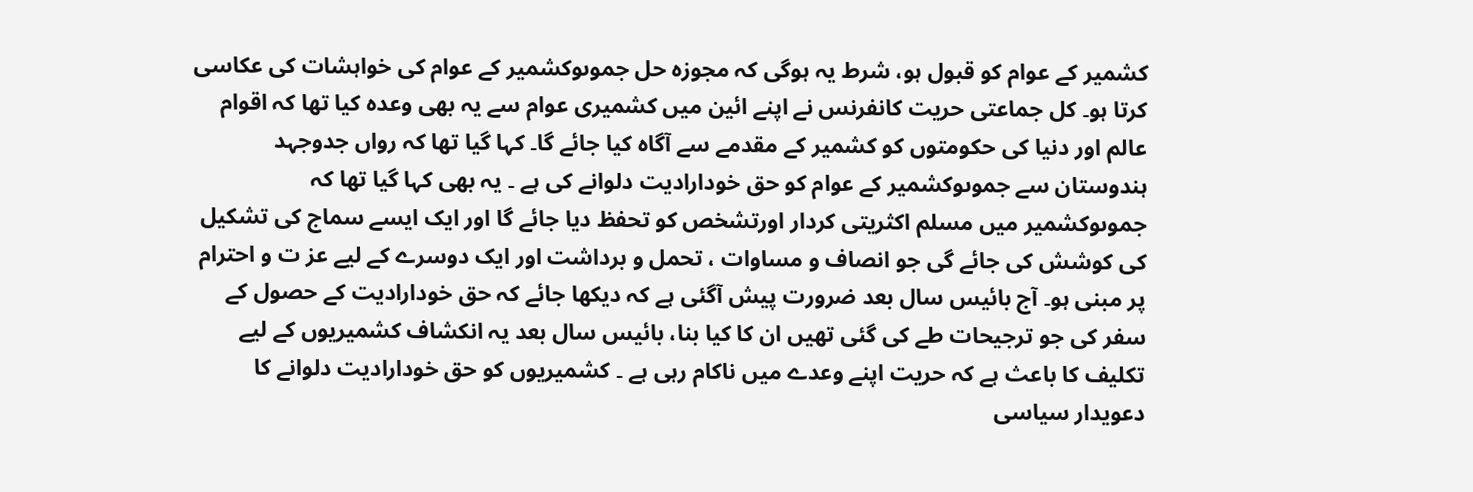کشمیر کے عوام کو قبول ہو، شرط یہ ہوگی کہ مجوزہ حل جموںوکشمیر کے عوام کی خواہشات کی عکاسی کرتا ہو۔ کل جماعتی حریت کانفرنس نے اپنے ائین میں کشمیری عوام سے یہ بھی وعدہ کیا تھا کہ اقوام عالم اور دنیا کی حکومتوں کو کشمیر کے مقدمے سے آگاہ کیا جائے گا۔ کہا گیا تھا کہ رواں جدوجہد ہندوستان سے جموںوکشمیر کے عوام کو حق خودارادیت دلوانے کی ہے ۔ یہ بھی کہا گیا تھا کہ جموںوکشمیر میں مسلم اکثریتی کردار اورتشخص کو تحفظ دیا جائے گا اور ایک ایسے سماج کی تشکیل کی کوشش کی جائے گی جو انصاف و مساوات ، تحمل و برداشت اور ایک دوسرے کے لیے عز ت و احترام پر مبنی ہو۔ آج بائیس سال بعد ضرورت پیش آگئی ہے کہ دیکھا جائے کہ حق خودارادیت کے حصول کے سفر کی جو ترجیحات طے کی گئی تھیں ان کا کیا بنا، بائیس سال بعد یہ انکشاف کشمیریوں کے لیے تکلیف کا باعث ہے کہ حریت اپنے وعدے میں ناکام رہی ہے ۔ کشمیریوں کو حق خودارادیت دلوانے کا دعویدار سیاسی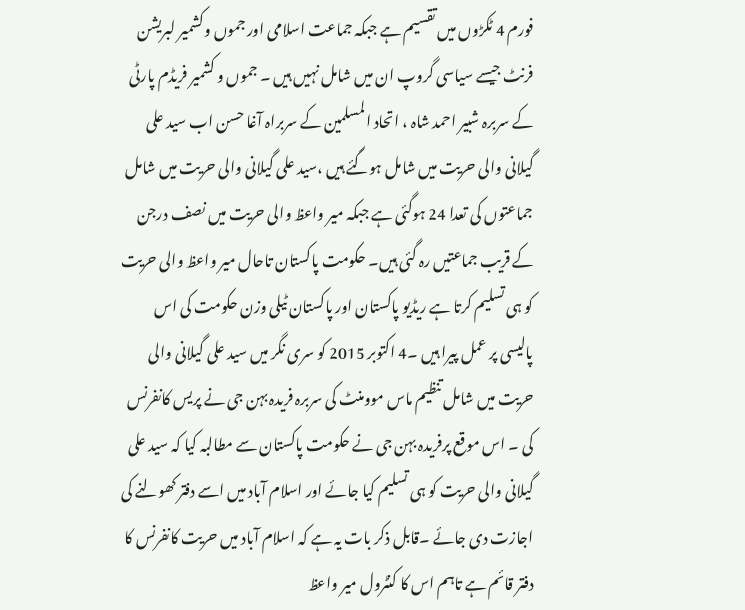فورم 4 ٹکڑوں میں تقسیم ہے جبکہ جماعت اسلامی اور جموں وکشمیر لبریشن فرنٹ جیسے سیاسی گروپ ان میں شامل نہیں ہیں ۔ جموں و کشمیر فریڈم پارٹی کے سربرہ شبیر احمد شاہ ، اتحاد المسلمین کے سربراہ آغا حسن اب سید علی گیلانی والی حریت میں شامل ہوگئے ہیں ،سید علی گیلانی والی حریت میں شامل جماعتوں کی تعدا 24 ہوگئی ہے جبکہ میر واعظ والی حریت میں نصف درجن کے قریب جماعتیں رہ گئی ہیں۔ حکومت پاکستان تاحال میر واعظ والی حریت کو ہی تسلیم کرتا ہے ریڈیو پاکستان اور پاکستان ٹیلی وزن حکومت کی اس پالیسی پر عمل پیرا ہیں ۔4 اکتوبر 2015 کو سری نگر میں سید علی گیلانی والی حریت میں شامل تنظیم ماس موومنٹ کی سربرہ فریدہ بہن جی نے پریس کانفرنس کی ۔ اس موقع پرفریدہ بہن جی نے حکومت پاکستان سے مطالبہ کیا کہ سید علی گیلانی والی حریت کو ہی تسلیم کیا جائے اور اسلام آباد میں اسے دفتر کھولنے کی اجازت دی جائے ۔قابل ذکر بات یہ ہے کہ اسلام آباد میں حریت کانفرنس کا دفتر قائم ہے تاہم اس کا کنٹرول میر واعظ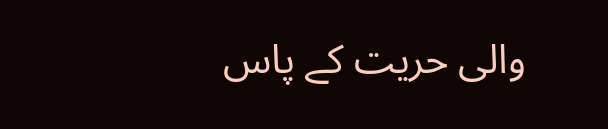والی حریت کے پاس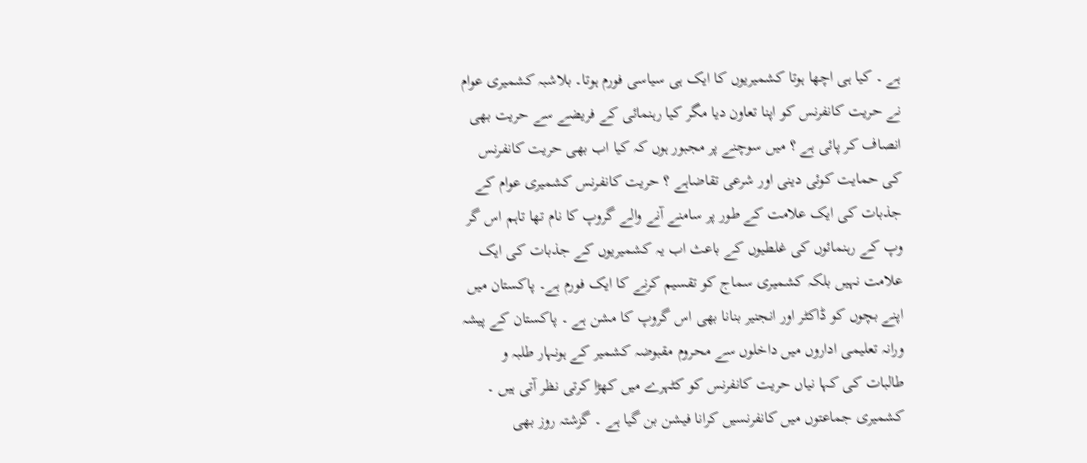ہے ۔ کیا ہی اچھا ہوتا کشمیریوں کا ایک ہی سیاسی فورم ہوتا۔ بلاشبہ کشمیری عوام نے حریت کانفرنس کو اپنا تعاون دیا مگر کیا رہنمائی کے فریضے سے حریت بھی انصاف کر پائی ہے ؟ میں سوچنے پر مجبور ہوں کہ کیا اب بھی حریت کانفرنس کی حمایت کوئی دینی اور شرعی تقاضاہے ؟ حریت کانفرنس کشمیری عوام کے جذبات کی ایک علامت کے طور پر سامنے آنے والے گروپ کا نام تھا تاہم اس گر وپ کے رہنمائوں کی غلطیوں کے باعث اب یہ کشمیریوں کے جذبات کی ایک علامت نہیں بلکہ کشمیری سماج کو تقسیم کرنے کا ایک فورم ہے۔ پاکستان میں اپنے بچوں کو ڈاکٹر اور انجنیر بنانا بھی اس گروپ کا مشن ہے ۔ پاکستان کے پیشہ ورانہ تعلیمی اداروں میں داخلوں سے محروم مقبوضہ کشمیر کے ہونہار طلبہ و طالبات کی کہا نیاں حریت کانفرنس کو کٹہرے میں کھڑا کرتی نظر آتی ہیں ۔ کشمیری جماعتوں میں کانفرنسیں کرانا فیشن بن گیا ہے ۔ گزشتہ روز بھی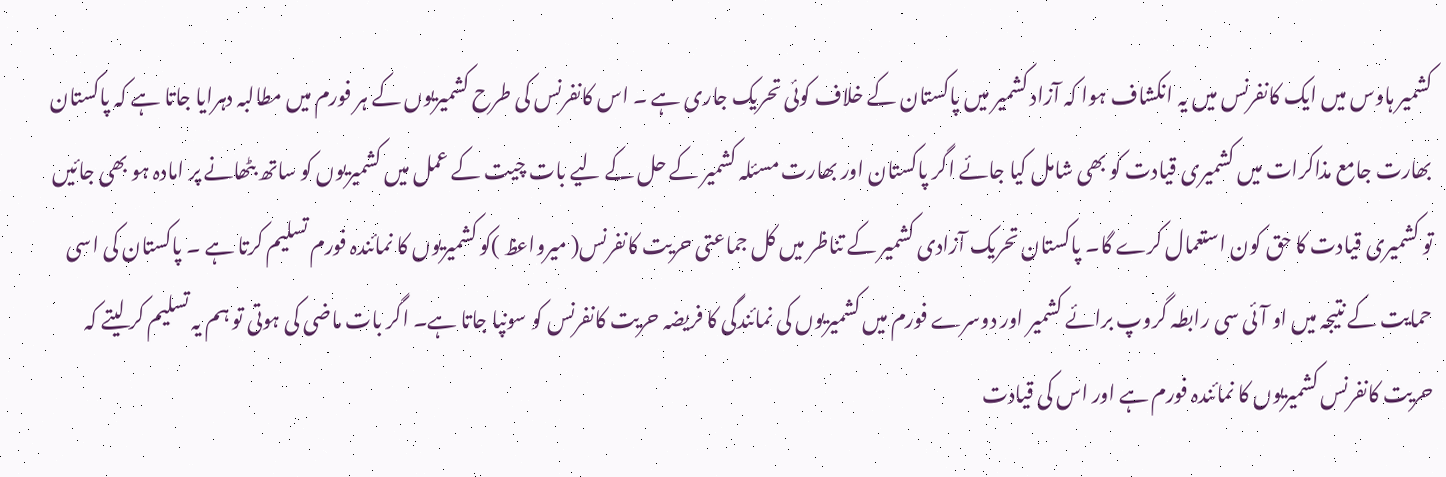کشمیر ہاوس میں ایک کانفرنس میں یہ انکشاف ہوا کہ آزاد کشمیر میں پاکستان کے خلاف کوئی تحریک جاری ہے ۔ اس کانفرنس کی طرح کشمیریوں کے ہر فورم میں مطالبہ دہرایا جاتا ہے کہ پاکستان بھارت جامع مذاکرات میں کشمیری قیادت کو بھی شامل کیا جائے اگر پاکستان اور بھارت مسئلہ کشمیر کے حل کے لیے بات چیت کے عمل میں کشمیریوں کو ساتھ بٹھانے پر امادہ ہو بھی جائیں تو کشمیری قیادت کا حق کون استعمال کرے گا۔ پاکستان تحریک آزادی کشمیر کے تناظر میں کل جماعتی حریت کانفرنس( میرواعظ )کو کشمیریوں کا نمائندہ فورم تسلیم کرتا ہے ۔ پاکستان کی اسی حمایت کے نتیجہ میں او آئی سی رابطہ گروپ برائے کشمیر اور دوسرے فورم میں کشمیریوں کی نمائندگی کا فریضہ حریت کانفرنس کو سونپا جاتا ہے۔ اگر بات ماضی کی ہوتی تو ہم یہ تسلیم کر لیتے کہ حریت کانفرنس کشمیریوں کا نمائندہ فورم ہے اور اس کی قیادت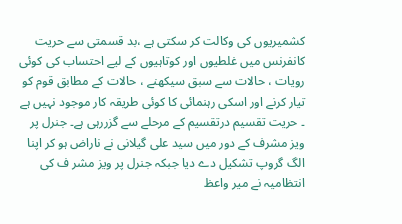کشمیریوں کی وکالت کر سکتی ہے ،بد قسمتی سے حریت کانفرنس میں غلطیوں اور کوتاہیوں کے لیے احتساب کی کوئی رویات ، حالات سے سبق سیکھنے ، حالات کے مطابق قوم کو تیار کرنے اور اسکی رہنمائی کا کوئی طریقہ کار موجود نہیں ہے ۔ حریت تقسیم درتقسیم کے مرحلے سے گزررہی ہے۔ جنرل پر ویز مشرف کے دور میں سید علی گیلانی نے ناراض ہو کر اپنا الگ گروپ تشکیل دے دیا جبکہ جنرل پر ویز مشر ف کی انتظامیہ نے میر واعظ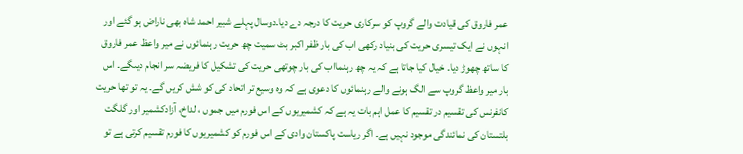عمر فاروق کی قیادت والے گروپ کو سرکاری حریت کا درجہ دے دیا۔دوسال پہلے شبیر احمد شاہ بھی ناراض ہو گئے اور انہوں نے ایک تیسری حریت کی بنیاد رکھی اب کی بار ظفر اکبر بٹ سمیت چھ حریت رہنمائوں نے میر واعظ عمر فاروق کا ساتھ چھوڑ دیا۔ خیال کیا جاتا ہے کہ یہ چھ رہنمااب کی بار چوتھی حریت کی تشکیل کا فریضہ سر انجام دیںگے۔ اس بار میر واعظ گروپ سے الگ ہونے والے رہنمائوں کا دعوی ہے کہ وہ وسیع تر اتحاد کی کو شش کریں گے۔ یہ تو تھا حریت کانفرنس کی تقسیم در تقسیم کا عمل اہم بات یہ ہے کہ کشمیریوں کے اس فورم میں جموں ، لداخ، آزادکشمیر اور گلگت بلتستان کی نمائندگی موجود نہیں ہے۔ اگر ریاست پاکستان وادی کے اس فورم کو کشمیریوں کا فورم تقسیم کرتی ہے تو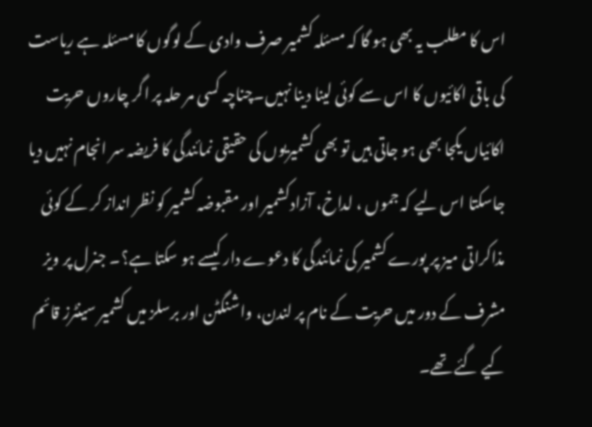اس کا مطلب یہ بھی ہو گا کہ مسئلہ کشمیر صرف وادی کے لوگوں کا مسئلہ ہے ریاست کی باقی اکائیوں کا اس سے کوئی لینا دینا نہیں۔چناچہ کسی مر حلہ پر اگر چاروں حریت اکائیاں یکجا بھی ہو جاتی ہیں تو بھی کشمیریوں کی حقیقی نمائندگی کا فریضہ سر انجام نہیں دیا جاسکتا اس لیے کہ جموں ، لداخ، آزادکشمیر اور مقبوضہ کشمیر کو نظر انداز کر کے کوئی مذاکراتی میز پر پورے کشمیر کی نمائندگی کا دعوے دار کیسے ہو سکتا ہے؟۔ جنرل پر ویز مشرف کے دور میں حریت کے نام پر لندن، واشنگٹن اور برسلز میں کشمیر سینٹرز قائم کیے گئے تھے۔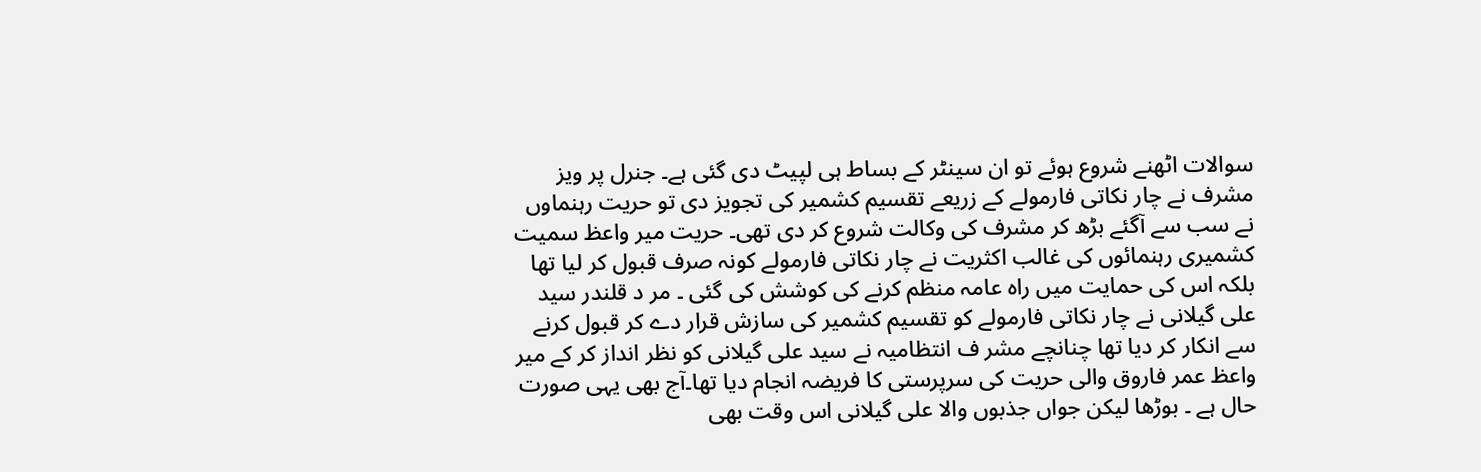سوالات اٹھنے شروع ہوئے تو ان سینٹر کے بساط ہی لپیٹ دی گئی ہے۔ جنرل پر ویز مشرف نے چار نکاتی فارمولے کے زریعے تقسیم کشمیر کی تجویز دی تو حریت رہنماوں نے سب سے آگئے بڑھ کر مشرف کی وکالت شروع کر دی تھی۔ حریت میر واعظ سمیت کشمیری رہنمائوں کی غالب اکثریت نے چار نکاتی فارمولے کونہ صرف قبول کر لیا تھا بلکہ اس کی حمایت میں راہ عامہ منظم کرنے کی کوشش کی گئی ۔ مر د قلندر سید علی گیلانی نے چار نکاتی فارمولے کو تقسیم کشمیر کی سازش قرار دے کر قبول کرنے سے انکار کر دیا تھا چنانچے مشر ف انتظامیہ نے سید علی گیلانی کو نظر انداز کر کے میر واعظ عمر فاروق والی حریت کی سرپرستی کا فریضہ انجام دیا تھا۔آج بھی یہی صورت حال ہے ۔ بوڑھا لیکن جواں جذبوں والا علی گیلانی اس وقت بھی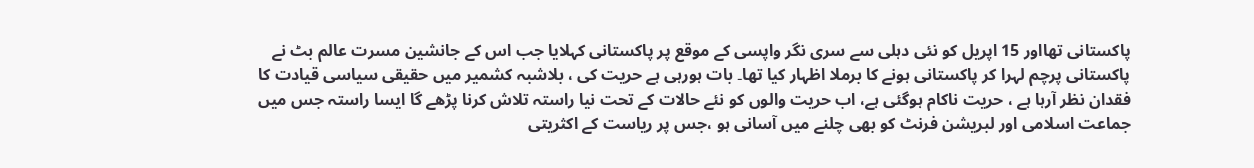پاکستانی تھااور 15 اپریل کو نئی دہلی سے سری نگر واپسی کے موقع پر پاکستانی کہلایا جب اس کے جانشین مسرت عالم بٹ نے پاکستانی پرچم لہرا کر پاکستانی ہونے کا برملا اظہار کیا تھا۔ بات ہورہی ہے حریت کی ، بلاشبہ کشمیر میں حقیقی سیاسی قیادت کا فقدان نظر آرہا ہے ، حریت ناکام ہوگئی ہے، اب حریت والوں کو نئے حالات کے تحت نیا راستہ تلاش کرنا پڑھے گا ایسا راستہ جس میں جماعت اسلامی اور لبریشن فرنٹ کو بھی چلنے میں آسانی ہو ،جس پر ریاست کے اکثریتی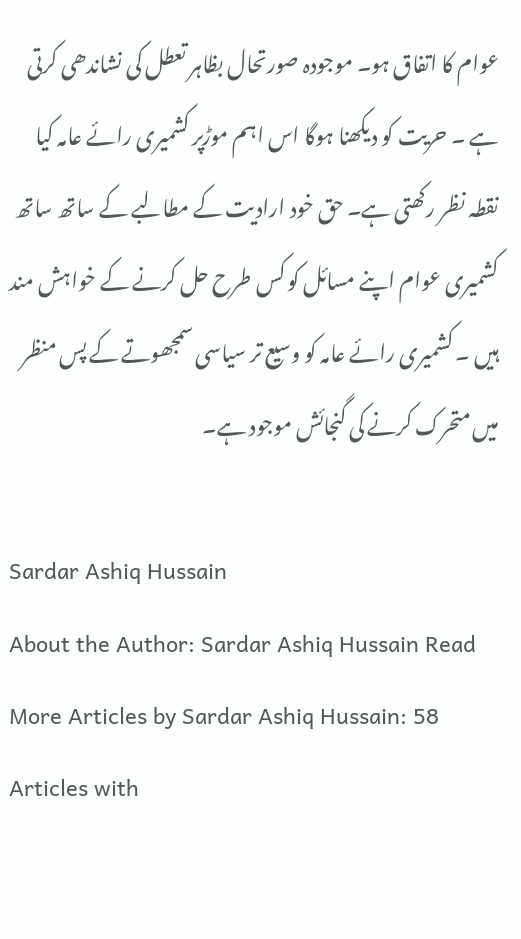عوام کا اتفاق ہو۔ موجودہ صورتحال بظاہر تعطل کی نشاندھی کرتی ہے ۔ حریت کو دیکھنا ہوگا اس اہم موڑپر کشمیری رائے عامہ کیا نقطہ نظر رکھتی ہے۔ حق خود ارادیت کے مطالبے کے ساتھ ساتھ کشمیری عوام اپنے مسائل کو کس طرح حل کرنے کے خواہش مند ہیں ۔ کشمیری رائے عامہ کو وسیع تر سیاسی سمجھوتے کے پس منظر میں متحرک کرنے کی گنجائش موجود ہے۔

Sardar Ashiq Hussain
About the Author: Sardar Ashiq Hussain Read More Articles by Sardar Ashiq Hussain: 58 Articles with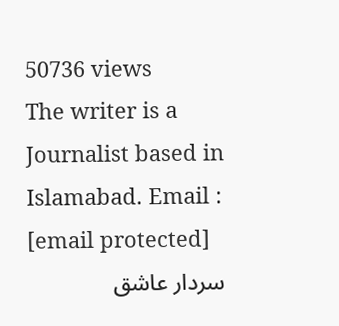50736 views
The writer is a Journalist based in Islamabad. Email : [email protected]
سردار عاشق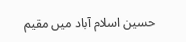حسین اسلام آباد میں مقیم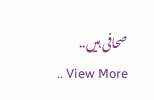صحافی ہیں..
.. View More